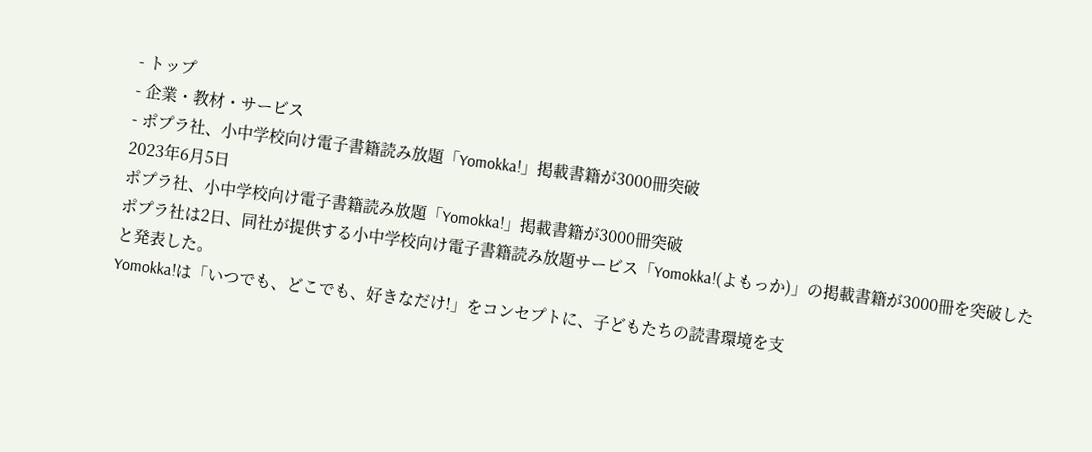- トップ
- 企業・教材・サービス
- ポプラ社、小中学校向け電子書籍読み放題「Yomokka!」掲載書籍が3000冊突破
2023年6月5日
ポプラ社、小中学校向け電子書籍読み放題「Yomokka!」掲載書籍が3000冊突破
ポプラ社は2日、同社が提供する小中学校向け電子書籍読み放題サービス「Yomokka!(よもっか)」の掲載書籍が3000冊を突破したと発表した。
Yomokka!は「いつでも、どこでも、好きなだけ!」をコンセプトに、子どもたちの読書環境を支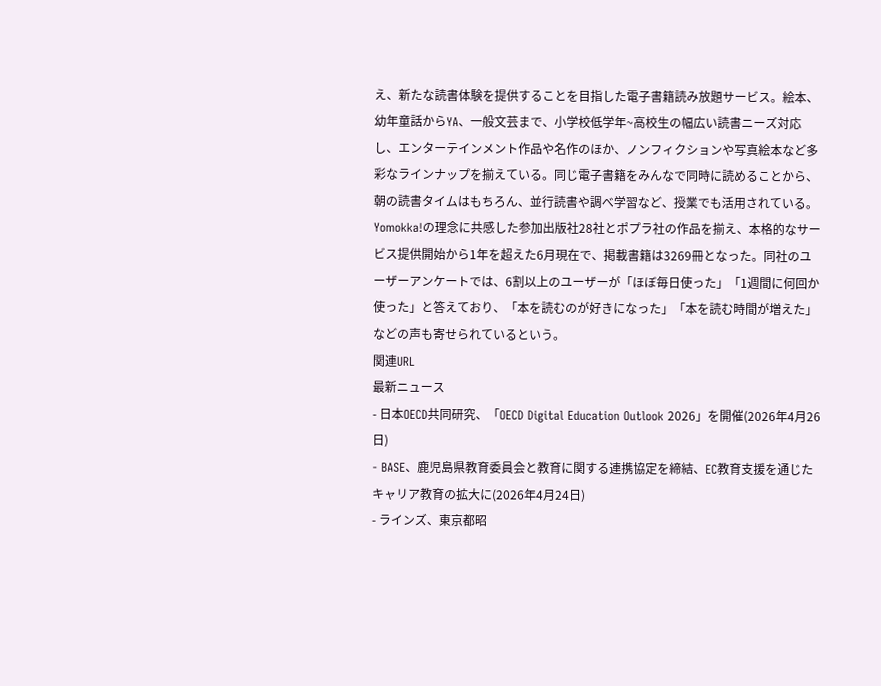え、新たな読書体験を提供することを目指した電子書籍読み放題サービス。絵本、幼年童話からYA、一般文芸まで、小学校低学年~高校生の幅広い読書ニーズ対応し、エンターテインメント作品や名作のほか、ノンフィクションや写真絵本など多彩なラインナップを揃えている。同じ電子書籍をみんなで同時に読めることから、朝の読書タイムはもちろん、並行読書や調べ学習など、授業でも活用されている。
Yomokka!の理念に共感した参加出版社28社とポプラ社の作品を揃え、本格的なサービス提供開始から1年を超えた6月現在で、掲載書籍は3269冊となった。同社のユーザーアンケートでは、6割以上のユーザーが「ほぼ毎日使った」「1週間に何回か使った」と答えており、「本を読むのが好きになった」「本を読む時間が増えた」などの声も寄せられているという。
関連URL
最新ニュース
- 日本OECD共同研究、「OECD Digital Education Outlook 2026」を開催(2026年4月26日)
- BASE、鹿児島県教育委員会と教育に関する連携協定を締結、EC教育支援を通じたキャリア教育の拡大に(2026年4月24日)
- ラインズ、東京都昭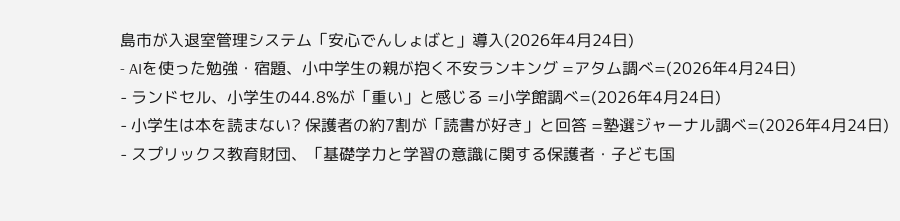島市が入退室管理システム「安心でんしょばと」導入(2026年4月24日)
- AIを使った勉強・宿題、小中学生の親が抱く不安ランキング =アタム調べ=(2026年4月24日)
- ランドセル、小学生の44.8%が「重い」と感じる =小学館調べ=(2026年4月24日)
- 小学生は本を読まない? 保護者の約7割が「読書が好き」と回答 =塾選ジャーナル調べ=(2026年4月24日)
- スプリックス教育財団、「基礎学力と学習の意識に関する保護者・子ども国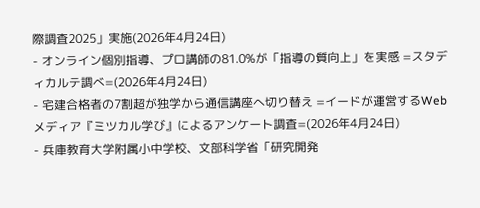際調査2025」実施(2026年4月24日)
- オンライン個別指導、プロ講師の81.0%が「指導の質向上」を実感 =スタディカルテ調べ=(2026年4月24日)
- 宅建合格者の7割超が独学から通信講座へ切り替え =イードが運営するWebメディア『ミツカル学び』によるアンケート調査=(2026年4月24日)
- 兵庫教育大学附属小中学校、文部科学省「研究開発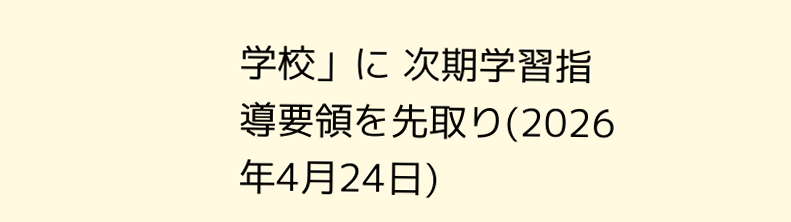学校」に 次期学習指導要領を先取り(2026年4月24日)